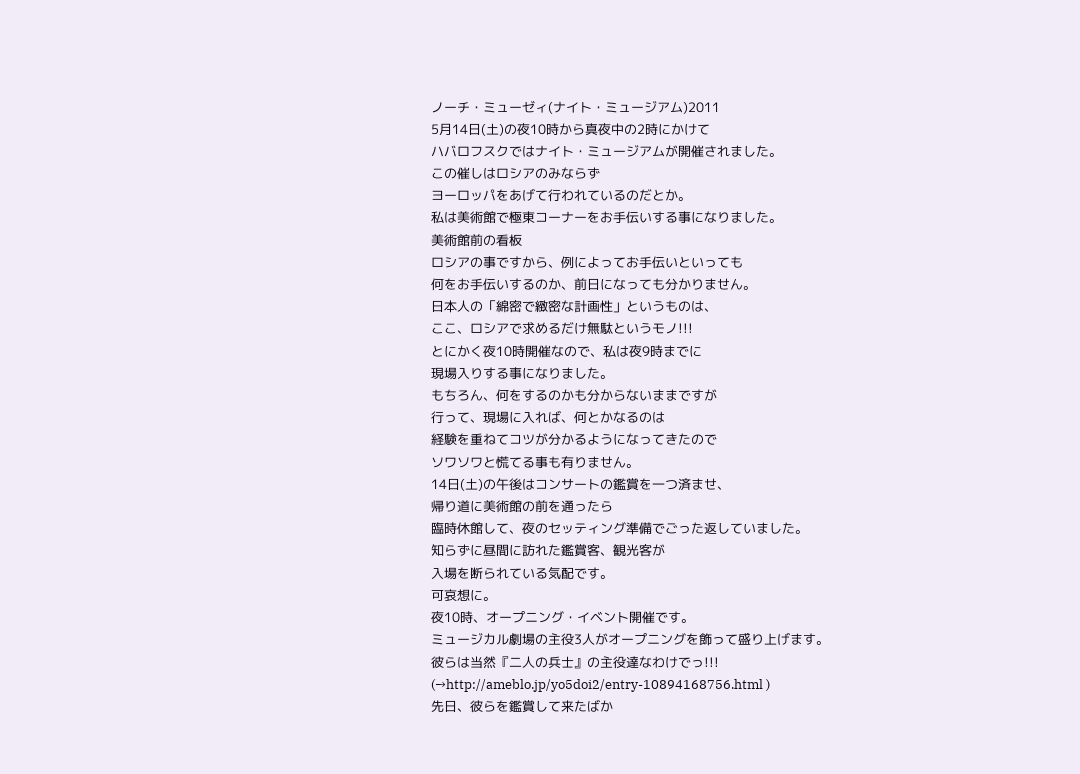ノーチ・ミューゼィ(ナイト・ミュージアム)2011
5月14日(土)の夜10時から真夜中の2時にかけて
ハバロフスクではナイト・ミュージアムが開催されました。
この催しはロシアのみならず
ヨーロッパをあげて行われているのだとか。
私は美術館で極東コーナーをお手伝いする事になりました。
美術館前の看板
ロシアの事ですから、例によってお手伝いといっても
何をお手伝いするのか、前日になっても分かりません。
日本人の「綿密で緻密な計画性」というものは、
ここ、ロシアで求めるだけ無駄というモノ!!!
とにかく夜10時開催なので、私は夜9時までに
現場入りする事になりました。
もちろん、何をするのかも分からないままですが
行って、現場に入れば、何とかなるのは
経験を重ねてコツが分かるようになってきたので
ソワソワと慌てる事も有りません。
14日(土)の午後はコンサートの鑑賞を一つ済ませ、
帰り道に美術館の前を通ったら
臨時休館して、夜のセッティング準備でごった返していました。
知らずに昼間に訪れた鑑賞客、観光客が
入場を断られている気配です。
可哀想に。
夜10時、オープニング・イベント開催です。
ミュージカル劇場の主役3人がオープニングを飾って盛り上げます。
彼らは当然『二人の兵士』の主役達なわけでっ!!!
(→http://ameblo.jp/yo5doi2/entry-10894168756.html )
先日、彼らを鑑賞して来たばか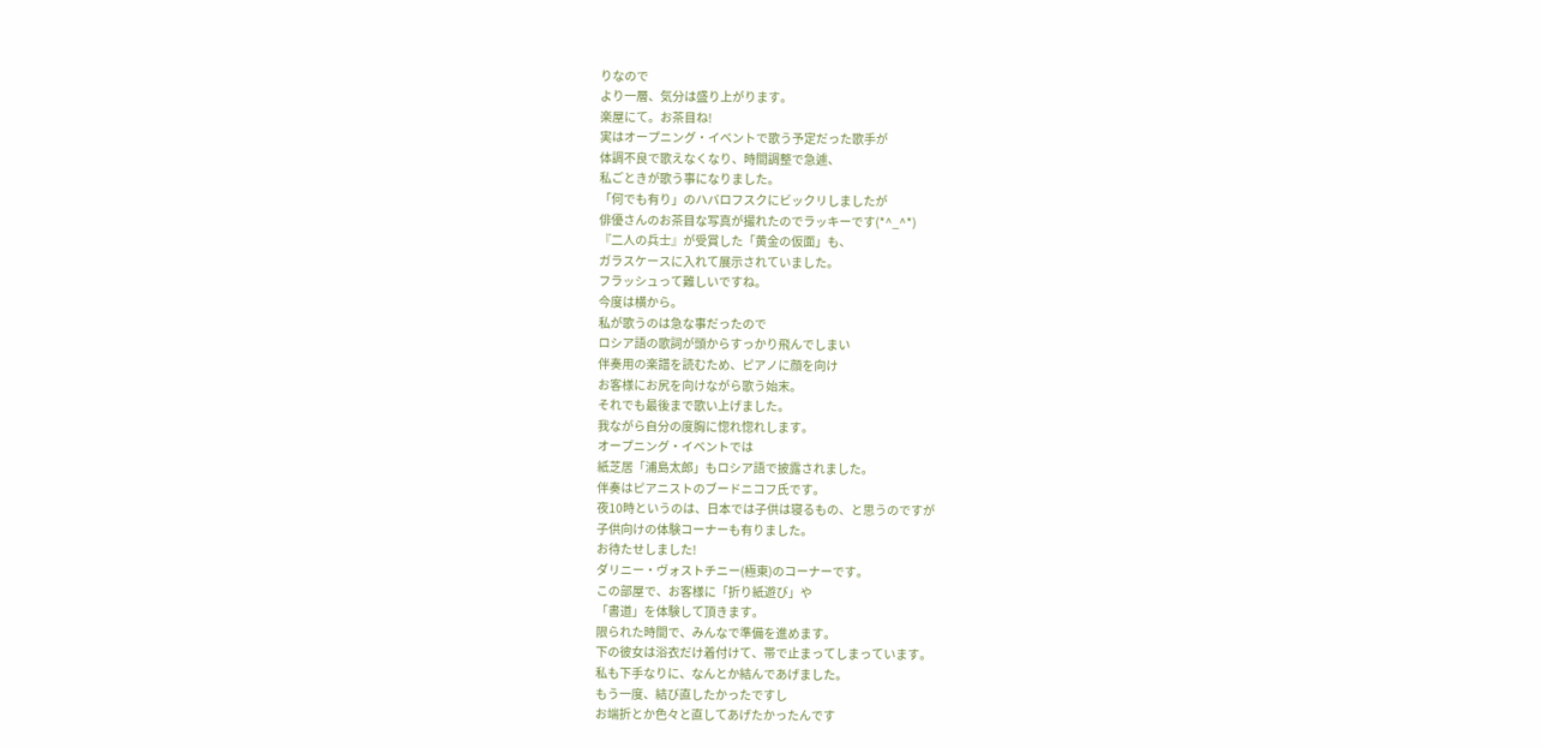りなので
より一層、気分は盛り上がります。
楽屋にて。お茶目ね!
実はオープニング・イベントで歌う予定だった歌手が
体調不良で歌えなくなり、時間調整で急遽、
私ごときが歌う事になりました。
「何でも有り」のハバロフスクにビックリしましたが
俳優さんのお茶目な写真が撮れたのでラッキーです(*^_^*)
『二人の兵士』が受賞した「黄金の仮面」も、
ガラスケースに入れて展示されていました。
フラッシュって難しいですね。
今度は横から。
私が歌うのは急な事だったので
ロシア語の歌詞が頭からすっかり飛んでしまい
伴奏用の楽譜を読むため、ピアノに顔を向け
お客様にお尻を向けながら歌う始末。
それでも最後まで歌い上げました。
我ながら自分の度胸に惚れ惚れします。
オープニング・イベントでは
紙芝居「浦島太郎」もロシア語で披露されました。
伴奏はピアニストのブードニコフ氏です。
夜10時というのは、日本では子供は寝るもの、と思うのですが
子供向けの体験コーナーも有りました。
お待たせしました!
ダリニー・ヴォストチニー(極東)のコーナーです。
この部屋で、お客様に「折り紙遊び」や
「書道」を体験して頂きます。
限られた時間で、みんなで準備を進めます。
下の彼女は浴衣だけ着付けて、帯で止まってしまっています。
私も下手なりに、なんとか結んであげました。
もう一度、結び直したかったですし
お端折とか色々と直してあげたかったんです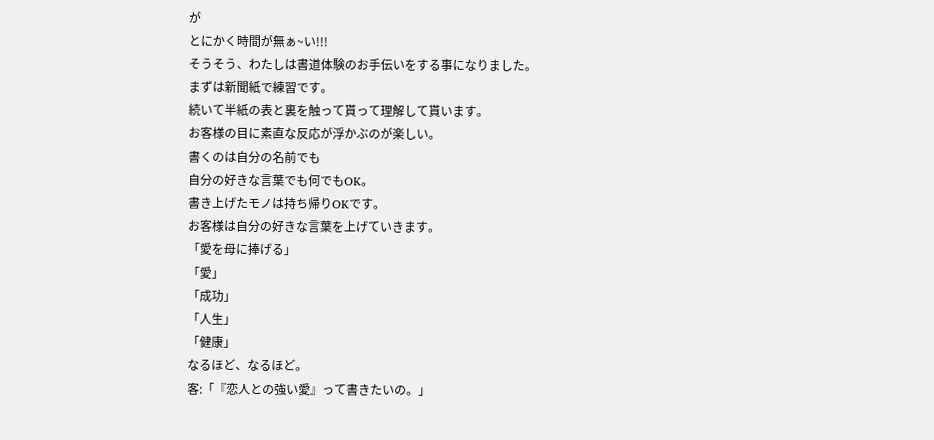が
とにかく時間が無ぁ~い!!!
そうそう、わたしは書道体験のお手伝いをする事になりました。
まずは新聞紙で練習です。
続いて半紙の表と裏を触って貰って理解して貰います。
お客様の目に素直な反応が浮かぶのが楽しい。
書くのは自分の名前でも
自分の好きな言葉でも何でもOK。
書き上げたモノは持ち帰りOKです。
お客様は自分の好きな言葉を上げていきます。
「愛を母に捧げる」
「愛」
「成功」
「人生」
「健康」
なるほど、なるほど。
客:「『恋人との強い愛』って書きたいの。」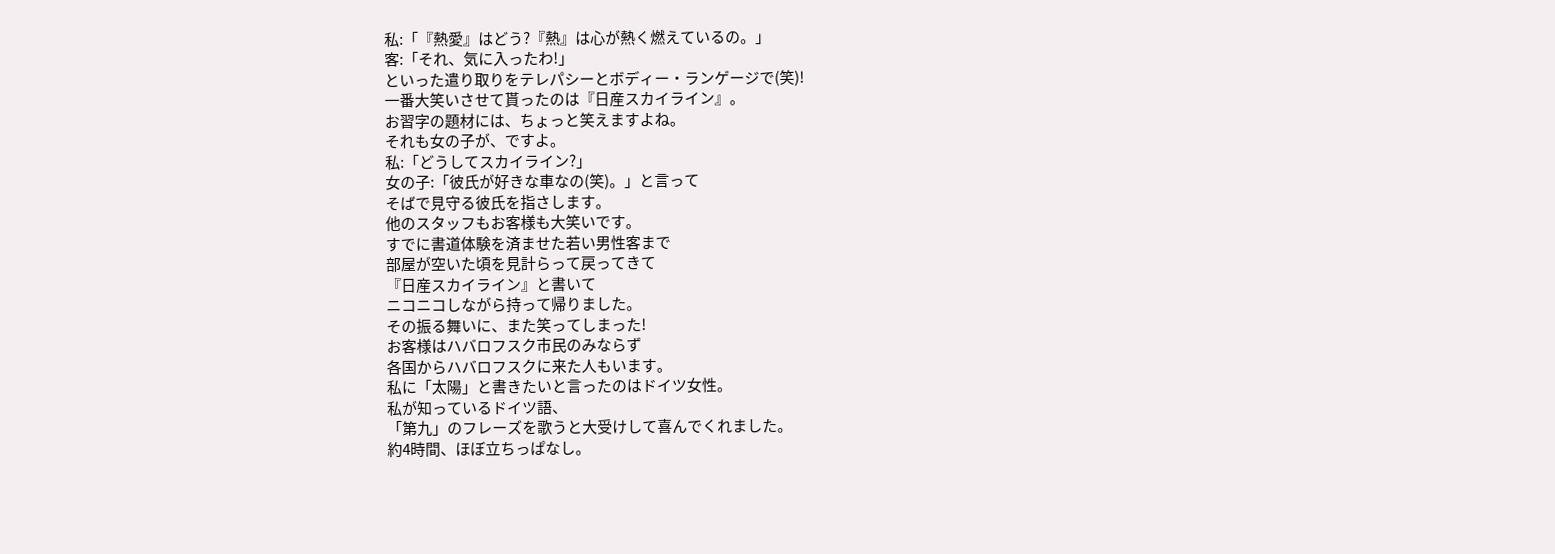私:「『熱愛』はどう?『熱』は心が熱く燃えているの。」
客:「それ、気に入ったわ!」
といった遣り取りをテレパシーとボディー・ランゲージで(笑)!
一番大笑いさせて貰ったのは『日産スカイライン』。
お習字の題材には、ちょっと笑えますよね。
それも女の子が、ですよ。
私:「どうしてスカイライン?」
女の子:「彼氏が好きな車なの(笑)。」と言って
そばで見守る彼氏を指さします。
他のスタッフもお客様も大笑いです。
すでに書道体験を済ませた若い男性客まで
部屋が空いた頃を見計らって戻ってきて
『日産スカイライン』と書いて
ニコニコしながら持って帰りました。
その振る舞いに、また笑ってしまった!
お客様はハバロフスク市民のみならず
各国からハバロフスクに来た人もいます。
私に「太陽」と書きたいと言ったのはドイツ女性。
私が知っているドイツ語、
「第九」のフレーズを歌うと大受けして喜んでくれました。
約4時間、ほぼ立ちっぱなし。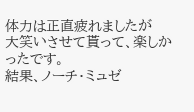体力は正直疲れましたが
大笑いさせて貰って、楽しかったです。
結果、ノーチ・ミュゼ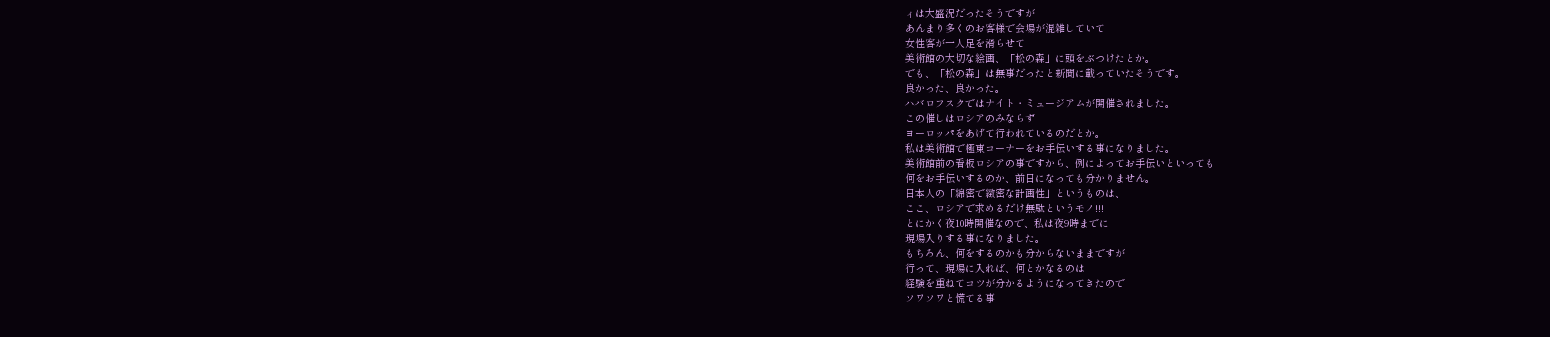ィは大盛況だったそうですが
あんまり多くのお客様で会場が混雑していて
女性客が一人足を滑らせて
美術館の大切な絵画、「松の森」に頭をぶつけたとか。
でも、「松の森」は無事だったと新聞に載っていたそうです。
良かった、良かった。
ハバロフスクではナイト・ミュージアムが開催されました。
この催しはロシアのみならず
ヨーロッパをあげて行われているのだとか。
私は美術館で極東コーナーをお手伝いする事になりました。
美術館前の看板ロシアの事ですから、例によってお手伝いといっても
何をお手伝いするのか、前日になっても分かりません。
日本人の「綿密で緻密な計画性」というものは、
ここ、ロシアで求めるだけ無駄というモノ!!!
とにかく夜10時開催なので、私は夜9時までに
現場入りする事になりました。
もちろん、何をするのかも分からないままですが
行って、現場に入れば、何とかなるのは
経験を重ねてコツが分かるようになってきたので
ソワソワと慌てる事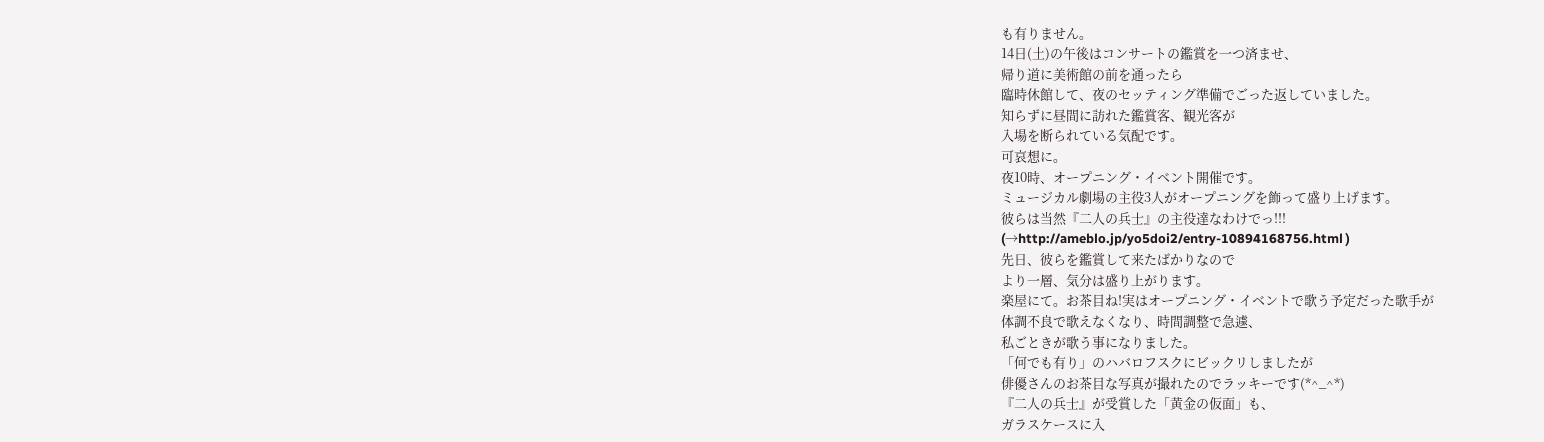も有りません。
14日(土)の午後はコンサートの鑑賞を一つ済ませ、
帰り道に美術館の前を通ったら
臨時休館して、夜のセッティング準備でごった返していました。
知らずに昼間に訪れた鑑賞客、観光客が
入場を断られている気配です。
可哀想に。
夜10時、オープニング・イベント開催です。
ミュージカル劇場の主役3人がオープニングを飾って盛り上げます。
彼らは当然『二人の兵士』の主役達なわけでっ!!!
(→http://ameblo.jp/yo5doi2/entry-10894168756.html )
先日、彼らを鑑賞して来たばかりなので
より一層、気分は盛り上がります。
楽屋にて。お茶目ね!実はオープニング・イベントで歌う予定だった歌手が
体調不良で歌えなくなり、時間調整で急遽、
私ごときが歌う事になりました。
「何でも有り」のハバロフスクにビックリしましたが
俳優さんのお茶目な写真が撮れたのでラッキーです(*^_^*)
『二人の兵士』が受賞した「黄金の仮面」も、
ガラスケースに入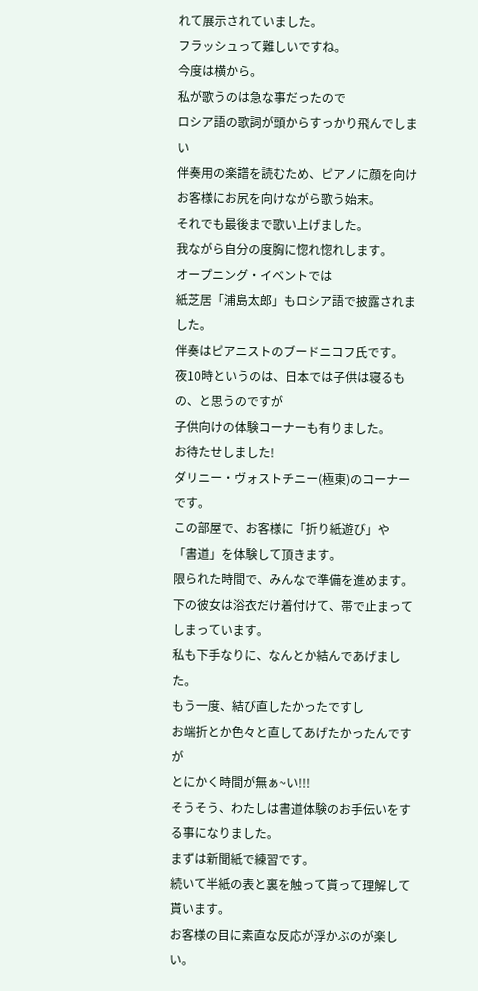れて展示されていました。
フラッシュって難しいですね。
今度は横から。
私が歌うのは急な事だったので
ロシア語の歌詞が頭からすっかり飛んでしまい
伴奏用の楽譜を読むため、ピアノに顔を向け
お客様にお尻を向けながら歌う始末。
それでも最後まで歌い上げました。
我ながら自分の度胸に惚れ惚れします。
オープニング・イベントでは
紙芝居「浦島太郎」もロシア語で披露されました。
伴奏はピアニストのブードニコフ氏です。
夜10時というのは、日本では子供は寝るもの、と思うのですが
子供向けの体験コーナーも有りました。
お待たせしました!
ダリニー・ヴォストチニー(極東)のコーナーです。
この部屋で、お客様に「折り紙遊び」や
「書道」を体験して頂きます。
限られた時間で、みんなで準備を進めます。
下の彼女は浴衣だけ着付けて、帯で止まってしまっています。
私も下手なりに、なんとか結んであげました。
もう一度、結び直したかったですし
お端折とか色々と直してあげたかったんですが
とにかく時間が無ぁ~い!!!
そうそう、わたしは書道体験のお手伝いをする事になりました。
まずは新聞紙で練習です。
続いて半紙の表と裏を触って貰って理解して貰います。
お客様の目に素直な反応が浮かぶのが楽しい。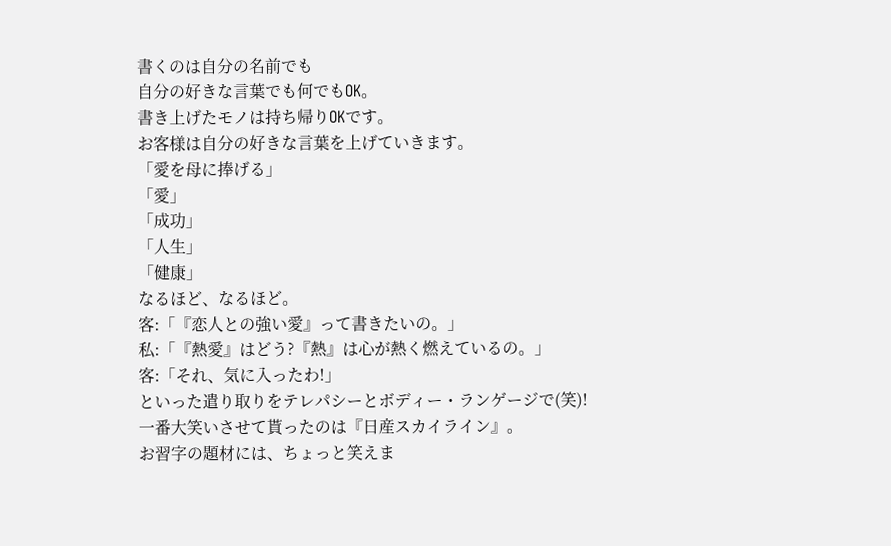書くのは自分の名前でも
自分の好きな言葉でも何でもOK。
書き上げたモノは持ち帰りOKです。
お客様は自分の好きな言葉を上げていきます。
「愛を母に捧げる」
「愛」
「成功」
「人生」
「健康」
なるほど、なるほど。
客:「『恋人との強い愛』って書きたいの。」
私:「『熱愛』はどう?『熱』は心が熱く燃えているの。」
客:「それ、気に入ったわ!」
といった遣り取りをテレパシーとボディー・ランゲージで(笑)!
一番大笑いさせて貰ったのは『日産スカイライン』。
お習字の題材には、ちょっと笑えま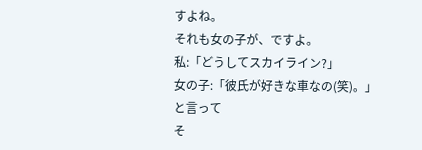すよね。
それも女の子が、ですよ。
私:「どうしてスカイライン?」
女の子:「彼氏が好きな車なの(笑)。」と言って
そ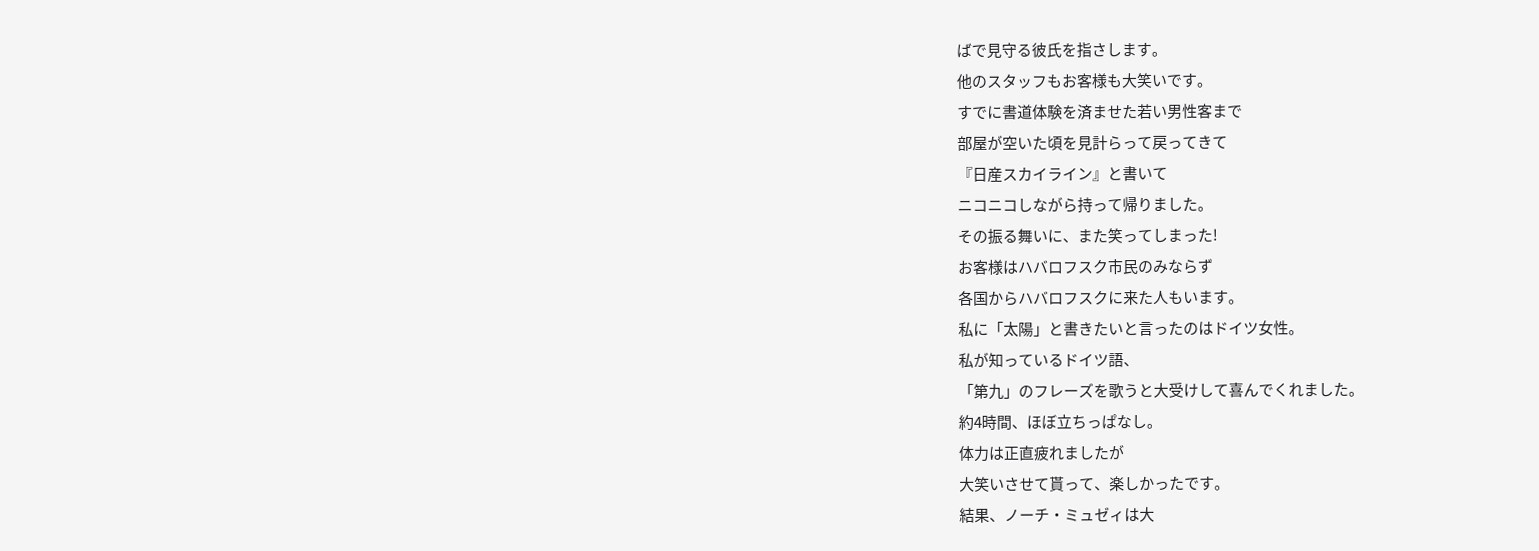ばで見守る彼氏を指さします。
他のスタッフもお客様も大笑いです。
すでに書道体験を済ませた若い男性客まで
部屋が空いた頃を見計らって戻ってきて
『日産スカイライン』と書いて
ニコニコしながら持って帰りました。
その振る舞いに、また笑ってしまった!
お客様はハバロフスク市民のみならず
各国からハバロフスクに来た人もいます。
私に「太陽」と書きたいと言ったのはドイツ女性。
私が知っているドイツ語、
「第九」のフレーズを歌うと大受けして喜んでくれました。
約4時間、ほぼ立ちっぱなし。
体力は正直疲れましたが
大笑いさせて貰って、楽しかったです。
結果、ノーチ・ミュゼィは大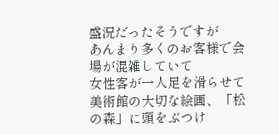盛況だったそうですが
あんまり多くのお客様で会場が混雑していて
女性客が一人足を滑らせて
美術館の大切な絵画、「松の森」に頭をぶつけ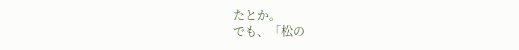たとか。
でも、「松の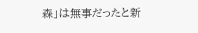森」は無事だったと新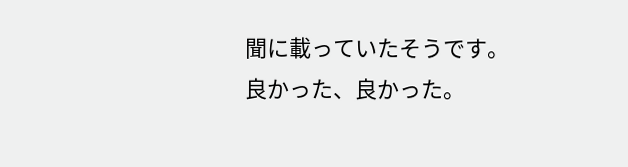聞に載っていたそうです。
良かった、良かった。